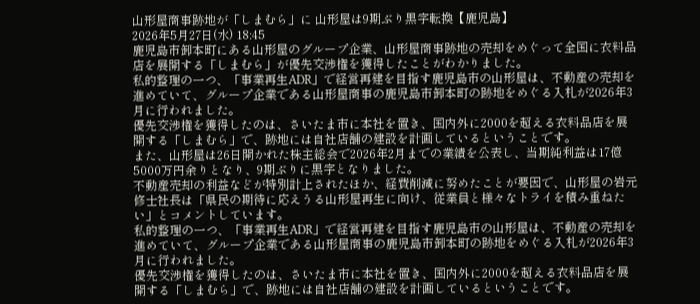山形屋商事跡地が「しまむら」に 山形屋は9期ぶり黒字転換【鹿児島】
2026年5月27日(水) 18:45
鹿児島市卸本町にある山形屋のグループ企業、山形屋商事跡地の売却をめぐって全国に衣料品店を展開する「しまむら」が優先交渉権を獲得したことがわかりました。
私的整理の一つ、「事業再生ADR」で経営再建を目指す鹿児島市の山形屋は、不動産の売却を進めていて、グループ企業である山形屋商事の鹿児島市卸本町の跡地をめぐる入札が2026年3月に行われました。
優先交渉権を獲得したのは、さいたま市に本社を置き、国内外に2000を超える衣料品店を展開する「しまむら」で、跡地には自社店舗の建設を計画しているということです。
また、山形屋は26日開かれた株主総会で2026年2月までの業績を公表し、当期純利益は17億5000万円余りとなり、9期ぶりに黒字となりました。
不動産売却の利益などが特別計上されたほか、経費削減に努めたことが要因で、山形屋の岩元修士社長は「県民の期待に応えうる山形屋再生に向け、従業員と様々なトライを積み重ねたい」とコメントしています。
私的整理の一つ、「事業再生ADR」で経営再建を目指す鹿児島市の山形屋は、不動産の売却を進めていて、グループ企業である山形屋商事の鹿児島市卸本町の跡地をめぐる入札が2026年3月に行われました。
優先交渉権を獲得したのは、さいたま市に本社を置き、国内外に2000を超える衣料品店を展開する「しまむら」で、跡地には自社店舗の建設を計画しているということです。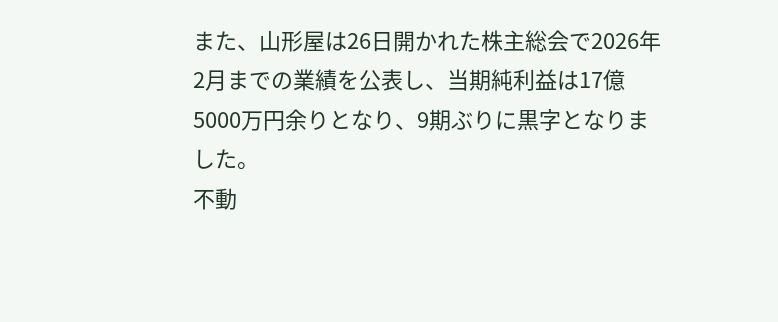また、山形屋は26日開かれた株主総会で2026年2月までの業績を公表し、当期純利益は17億5000万円余りとなり、9期ぶりに黒字となりました。
不動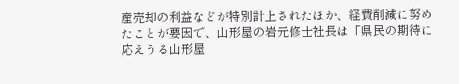産売却の利益などが特別計上されたほか、経費削減に努めたことが要因で、山形屋の岩元修士社長は「県民の期待に応えうる山形屋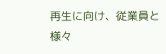再生に向け、従業員と様々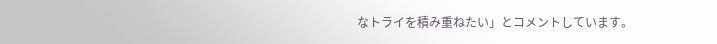なトライを積み重ねたい」とコメントしています。